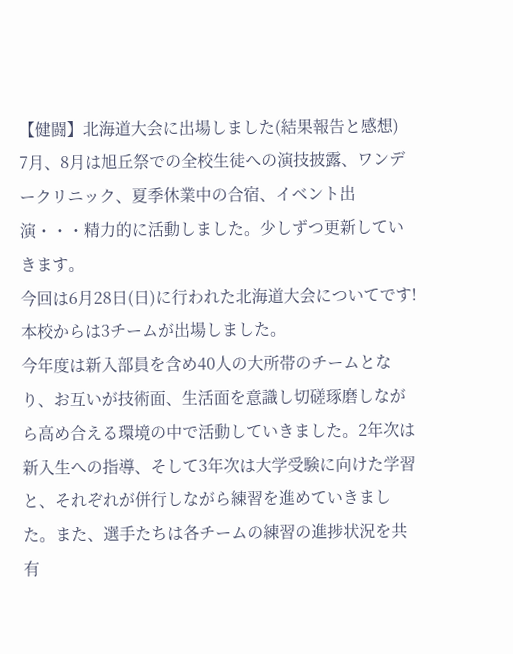【健闘】北海道大会に出場しました(結果報告と感想)
7月、8月は旭丘祭での全校生徒への演技披露、ワンデークリニック、夏季休業中の合宿、イベント出演・・・精力的に活動しました。少しずつ更新していきます。
今回は6月28日(日)に行われた北海道大会についてです!
本校からは3チームが出場しました。
今年度は新入部員を含め40人の大所帯のチームとなり、お互いが技術面、生活面を意識し切磋琢磨しながら高め合える環境の中で活動していきました。2年次は新入生への指導、そして3年次は大学受験に向けた学習と、それぞれが併行しながら練習を進めていきました。また、選手たちは各チームの練習の進捗状況を共有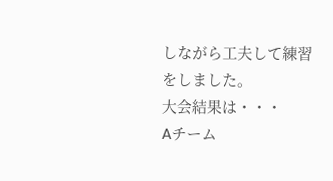しながら工夫して練習をしました。
大会結果は・・・
Aチーム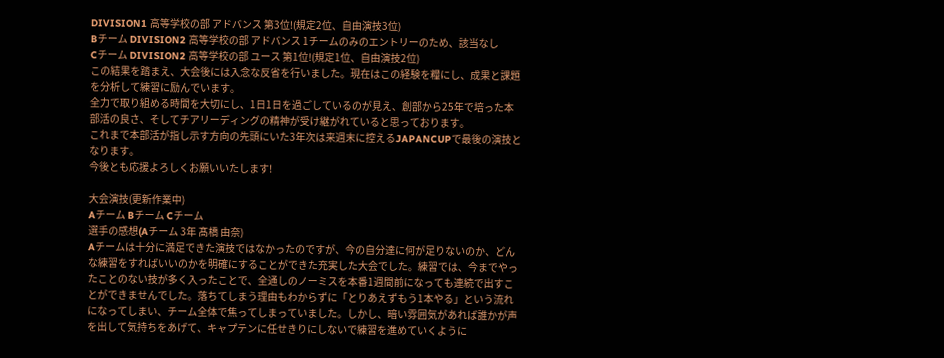DIVISION1 高等学校の部 アドバンス 第3位!(規定2位、自由演技3位)
Bチーム DIVISION2 高等学校の部 アドバンス 1チームのみのエントリーのため、該当なし
Cチーム DIVISION2 高等学校の部 ユース 第1位!(規定1位、自由演技2位)
この結果を踏まえ、大会後には入念な反省を行いました。現在はこの経験を糧にし、成果と課題を分析して練習に励んでいます。
全力で取り組める時間を大切にし、1日1日を過ごしているのが見え、創部から25年で培った本部活の良さ、そしてチアリーディングの精神が受け継がれていると思っております。
これまで本部活が指し示す方向の先頭にいた3年次は来週末に控えるJAPANCUPで最後の演技となります。
今後とも応援よろしくお願いいたします!

大会演技(更新作業中)
Aチーム Bチーム Cチーム
選手の感想(Aチーム 3年 髙橋 由奈)
Aチームは十分に満足できた演技ではなかったのですが、今の自分達に何が足りないのか、どんな練習をすればいいのかを明確にすることができた充実した大会でした。練習では、今までやったことのない技が多く入ったことで、全通しのノーミスを本番1週間前になっても連続で出すことができませんでした。落ちてしまう理由もわからずに「とりあえずもう1本やる」という流れになってしまい、チーム全体で焦ってしまっていました。しかし、暗い雰囲気があれば誰かが声を出して気持ちをあげて、キャプテンに任せきりにしないで練習を進めていくように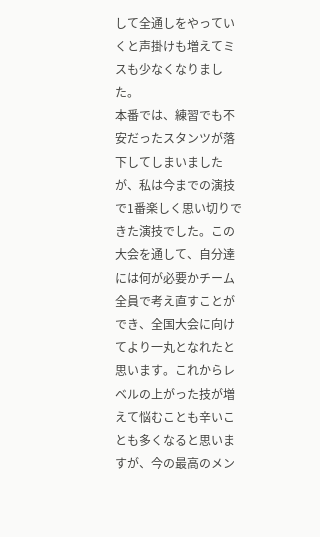して全通しをやっていくと声掛けも増えてミスも少なくなりました。
本番では、練習でも不安だったスタンツが落下してしまいましたが、私は今までの演技で1番楽しく思い切りできた演技でした。この大会を通して、自分達には何が必要かチーム全員で考え直すことができ、全国大会に向けてより一丸となれたと思います。これからレベルの上がった技が増えて悩むことも辛いことも多くなると思いますが、今の最高のメン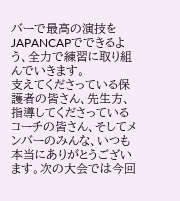バーで最高の演技をJAPANCAPでできるよう、全力で練習に取り組んでいきます。
支えてくださっている保護者の皆さん、先生方、指導してくださっているコーチの皆さん、そしてメンバーのみんな、いつも本当にありがとうございます。次の大会では今回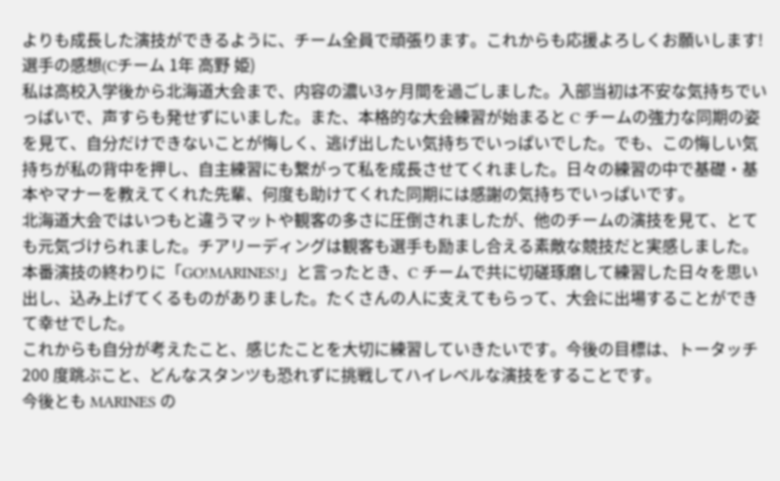よりも成長した演技ができるように、チーム全員で頑張ります。これからも応援よろしくお願いします!
選手の感想(Cチーム 1年 高野 姫)
私は高校入学後から北海道大会まで、内容の濃い3ヶ月間を過ごしました。入部当初は不安な気持ちでいっぱいで、声すらも発せずにいました。また、本格的な大会練習が始まると C チームの強力な同期の姿を見て、自分だけできないことが悔しく、逃げ出したい気持ちでいっぱいでした。でも、この悔しい気持ちが私の背中を押し、自主練習にも繋がって私を成長させてくれました。日々の練習の中で基礎・基本やマナーを教えてくれた先輩、何度も助けてくれた同期には感謝の気持ちでいっぱいです。
北海道大会ではいつもと違うマットや観客の多さに圧倒されましたが、他のチームの演技を見て、とても元気づけられました。チアリーディングは観客も選手も励まし合える素敵な競技だと実感しました。本番演技の終わりに「GO!MARINES!」と言ったとき、C チームで共に切磋琢磨して練習した日々を思い出し、込み上げてくるものがありました。たくさんの人に支えてもらって、大会に出場することができて幸せでした。
これからも自分が考えたこと、感じたことを大切に練習していきたいです。今後の目標は、トータッチ 200 度跳ぶこと、どんなスタンツも恐れずに挑戦してハイレベルな演技をすることです。
今後とも MARINES の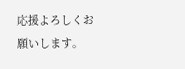応援よろしくお願いします。